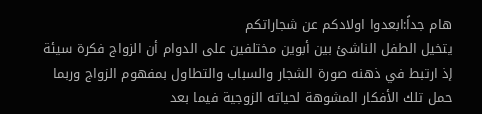هام جداً:ابعدوا اولادكم عن شجاراتكم
يتخيل الطفل الناشئ بين أبوين مختلفين على الدوام أن الزواج فكرة سيئة إذ ارتبط في ذهنه صورة الشجار والسباب والتطاول بمفهوم الزواج وربما حمل تلك الأفكار المشوهة لحياته الزوجية فيما بعد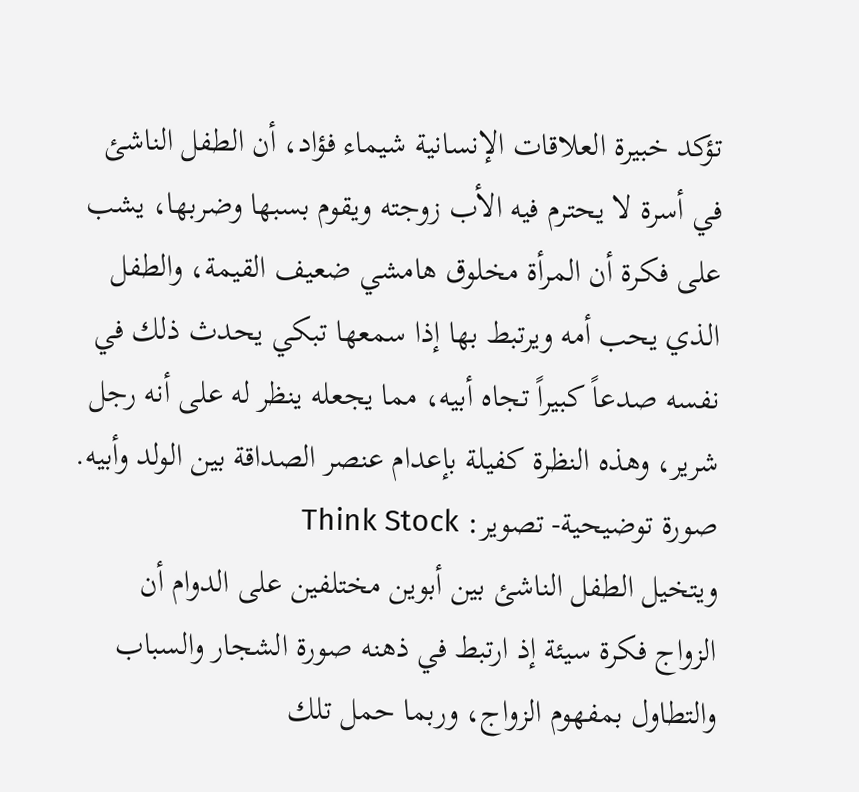تؤكد خبيرة العلاقات الإنسانية شيماء فؤاد، أن الطفل الناشئ في أسرة لا يحترم فيه الأب زوجته ويقوم بسبها وضربها، يشب على فكرة أن المرأة مخلوق هامشي ضعيف القيمة، والطفل الذي يحب أمه ويرتبط بها إذا سمعها تبكي يحدث ذلك في نفسه صدعاً كبيراً تجاه أبيه، مما يجعله ينظر له على أنه رجل شرير، وهذه النظرة كفيلة بإعدام عنصر الصداقة بين الولد وأبيه.
صورة توضيحية- تصوير: Think Stock
ويتخيل الطفل الناشئ بين أبوين مختلفين على الدوام أن الزواج فكرة سيئة إذ ارتبط في ذهنه صورة الشجار والسباب والتطاول بمفهوم الزواج، وربما حمل تلك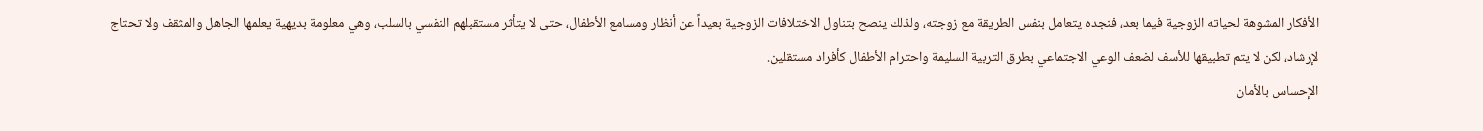الأفكار المشوهة لحياته الزوجية فيما بعد، فنجده يتعامل بنفس الطريقة مع زوجته، ولذلك ينصح بتناول الاختلافات الزوجية بعيداً عن أنظار ومسامع الأطفال، حتى لا يتأثر مستقبلهم النفسي بالسلب، وهي معلومة بديهية يعلمها الجاهل والمثقف ولا تحتاج لإرشاد، لكن لا يتم تطبيقها للأسف لضعف الوعي الاجتماعي بطرق التربية السليمة واحترام الأطفال كأفراد مستقلين.
الإحساس بالأمان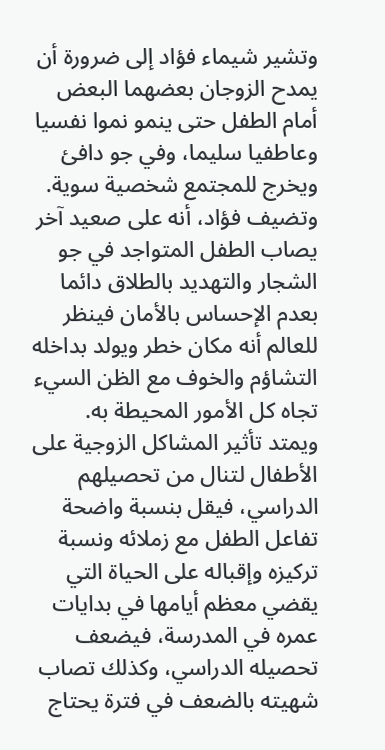وتشير شيماء فؤاد إلى ضرورة أن يمدح الزوجان بعضهما البعض أمام الطفل حتى ينمو نموا نفسيا وعاطفيا سليما، وفي جو دافئ ويخرج للمجتمع شخصية سوية. وتضيف فؤاد، أنه على صعيد آخر يصاب الطفل المتواجد في جو الشجار والتهديد بالطلاق دائما بعدم الإحساس بالأمان فينظر للعالم أنه مكان خطر ويولد بداخله التشاؤم والخوف مع الظن السيء تجاه كل الأمور المحيطة به.
ويمتد تأثير المشاكل الزوجية على الأطفال لتنال من تحصيلهم الدراسي، فيقل بنسبة واضحة تفاعل الطفل مع زملائه ونسبة تركيزه وإقباله على الحياة التي يقضي معظم أيامها في بدايات عمره في المدرسة، فيضعف تحصيله الدراسي، وكذلك تصاب شهيته بالضعف في فترة يحتاج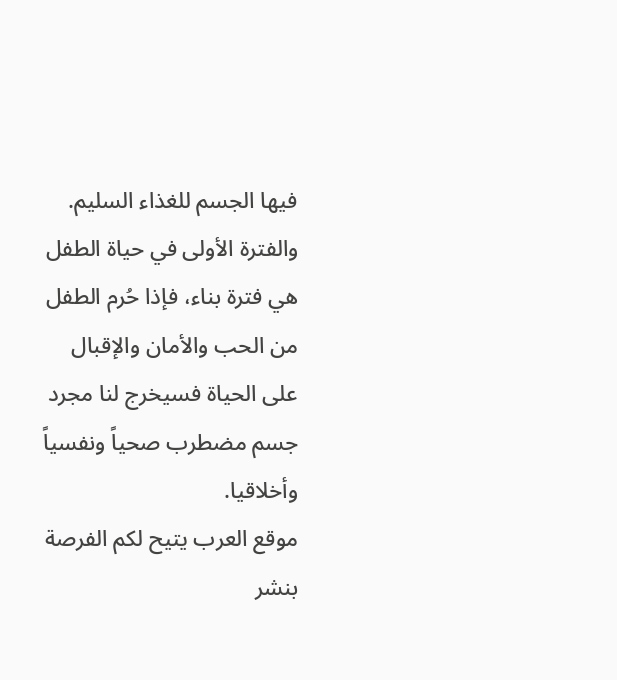فيها الجسم للغذاء السليم. والفترة الأولى في حياة الطفل هي فترة بناء، فإذا حُرم الطفل من الحب والأمان والإقبال على الحياة فسيخرج لنا مجرد جسم مضطرب صحياً ونفسياً وأخلاقيا.
موقع العرب يتيح لكم الفرصة بنشر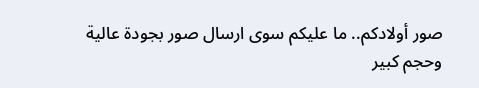صور أولادكم.. ما عليكم سوى ارسال صور بجودة عالية وحجم كبير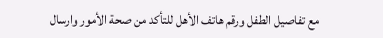مع تفاصيل الطفل ورقم هاتف الأهل للتأكد من صحة الأمور وارسال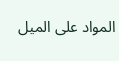المواد على الميل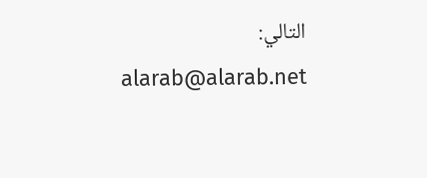التالي: alarab@alarab.net